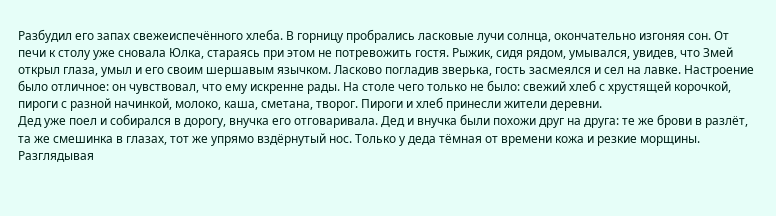Разбудил его запах свежеиспечённого хлеба. В горницу пробрались ласковые лучи солнца, окончательно изгоняя сон. От печи к столу уже сновала Юлка, стараясь при этом не потревожить гостя. Рыжик, сидя рядом, умывался, увидев, что Змей открыл глаза, умыл и его своим шершавым язычком. Ласково погладив зверька, гость засмеялся и сел на лавке. Настроение было отличное: он чувствовал, что ему искренне рады. На столе чего только не было: свежий хлеб с хрустящей корочкой, пироги с разной начинкой, молоко, каша, сметана, творог. Пироги и хлеб принесли жители деревни.
Дед уже поел и собирался в дорогу, внучка его отговаривала. Дед и внучка были похожи друг на друга: те же брови в разлёт, та же смешинка в глазах, тот же упрямо вздёрнутый нос. Только у деда тёмная от времени кожа и резкие морщины. Разглядывая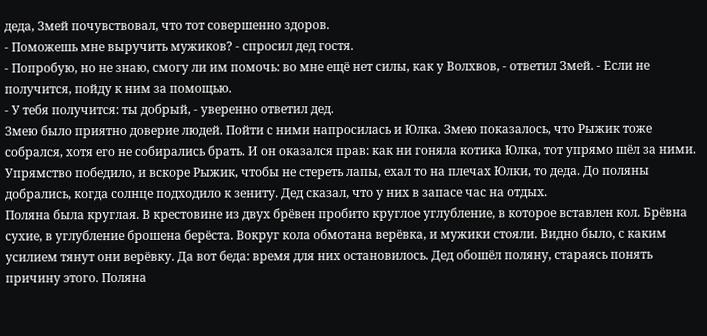деда, Змей почувствовал, что тот совершенно здоров.
- Поможешь мне выручить мужиков? - спросил дед гостя.
- Попробую, но не знаю, смогу ли им помочь: во мне ещё нет силы, как у Волхвов, - ответил Змей. - Если не получится, пойду к ним за помощью.
- У тебя получится: ты добрый, - уверенно ответил дед.
Змею было приятно доверие людей. Пойти с ними напросилась и Юлка. Змею показалось, что Рыжик тоже собрался, хотя его не собирались брать. И он оказался прав: как ни гоняла котика Юлка, тот упрямо шёл за ними. Упрямство победило, и вскоре Рыжик, чтобы не стереть лапы, ехал то на плечах Юлки, то деда. До поляны добрались, когда солнце подходило к зениту. Дед сказал, что у них в запасе час на отдых.
Поляна была круглая. В крестовине из двух брёвен пробито круглое углубление, в которое вставлен кол. Брёвна сухие, в углубление брошена берёста. Вокруг кола обмотана верёвка, и мужики стояли. Видно было, с каким усилием тянут они верёвку. Да вот беда: время для них остановилось. Дед обошёл поляну, стараясь понять причину этого. Поляна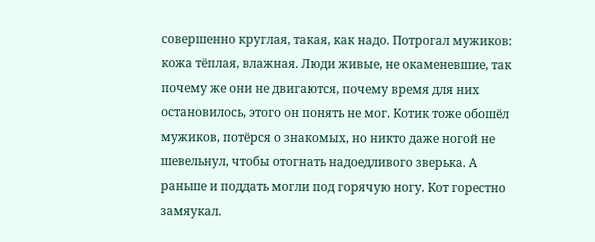совершенно круглая, такая, как надо. Потрогал мужиков: кожа тёплая, влажная. Люди живые, не окаменевшие, так почему же они не двигаются, почему время для них остановилось, этого он понять не мог. Котик тоже обошёл мужиков, потёрся о знакомых, но никто даже ногой не шевельнул, чтобы отогнать надоедливого зверька. А раньше и поддать могли под горячую ногу. Кот горестно замяукал.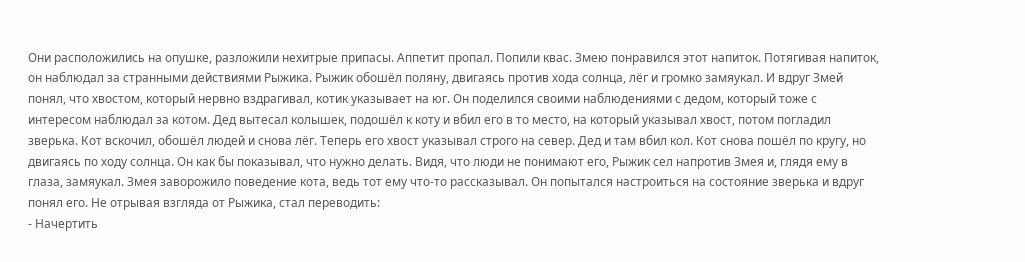Они расположились на опушке, разложили нехитрые припасы. Аппетит пропал. Попили квас. Змею понравился этот напиток. Потягивая напиток, он наблюдал за странными действиями Рыжика. Рыжик обошёл поляну, двигаясь против хода солнца, лёг и громко замяукал. И вдруг Змей понял, что хвостом, который нервно вздрагивал, котик указывает на юг. Он поделился своими наблюдениями с дедом, который тоже с интересом наблюдал за котом. Дед вытесал колышек, подошёл к коту и вбил его в то место, на который указывал хвост, потом погладил зверька. Кот вскочил, обошёл людей и снова лёг. Теперь его хвост указывал строго на север. Дед и там вбил кол. Кот снова пошёл по кругу, но двигаясь по ходу солнца. Он как бы показывал, что нужно делать. Видя, что люди не понимают его, Рыжик сел напротив Змея и, глядя ему в глаза, замяукал. Змея заворожило поведение кота, ведь тот ему что-то рассказывал. Он попытался настроиться на состояние зверька и вдруг понял его. Не отрывая взгляда от Рыжика, стал переводить:
- Начертить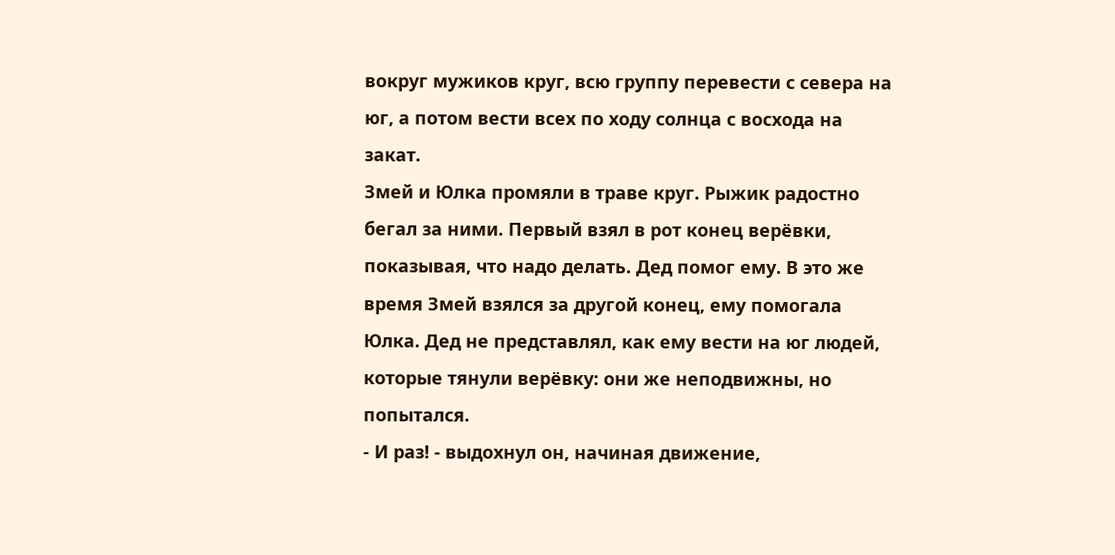вокруг мужиков круг, всю группу перевести с севера на юг, а потом вести всех по ходу солнца с восхода на закат.
Змей и Юлка промяли в траве круг. Рыжик радостно бегал за ними. Первый взял в рот конец верёвки, показывая, что надо делать. Дед помог ему. В это же время Змей взялся за другой конец, ему помогала Юлка. Дед не представлял, как ему вести на юг людей, которые тянули верёвку: они же неподвижны, но попытался.
- И раз! - выдохнул он, начиная движение,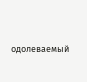одолеваемый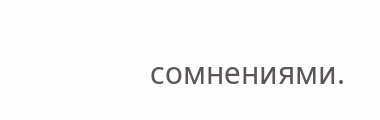сомнениями.